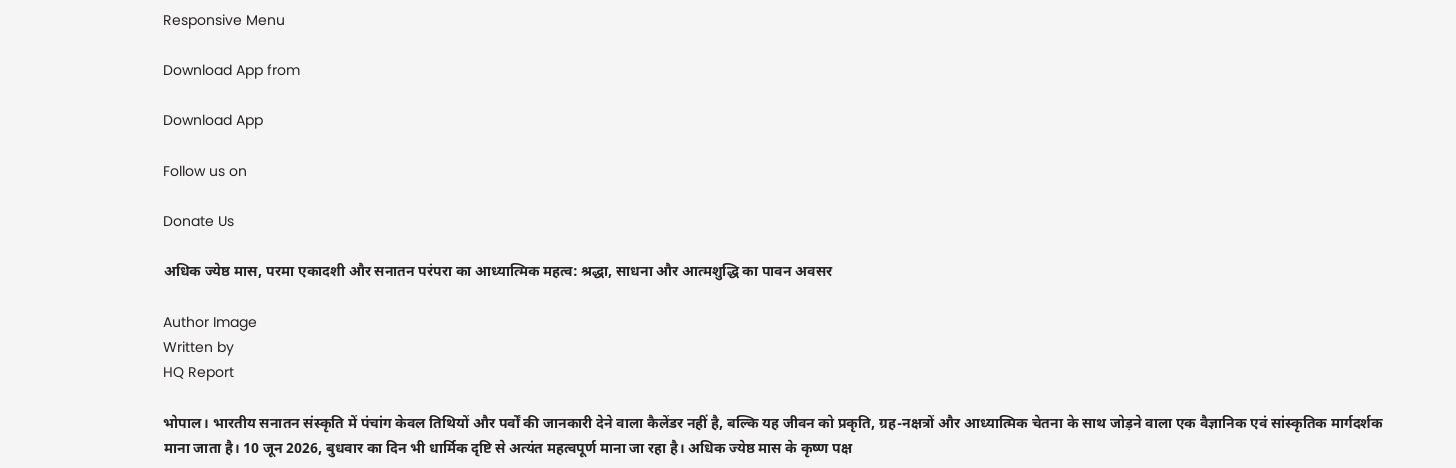Responsive Menu

Download App from

Download App

Follow us on

Donate Us

अधिक ज्येष्ठ मास, परमा एकादशी और सनातन परंपरा का आध्यात्मिक महत्व: श्रद्धा, साधना और आत्मशुद्धि का पावन अवसर

Author Image
Written by
HQ Report

भोपाल। भारतीय सनातन संस्कृति में पंचांग केवल तिथियों और पर्वों की जानकारी देने वाला कैलेंडर नहीं है, बल्कि यह जीवन को प्रकृति, ग्रह-नक्षत्रों और आध्यात्मिक चेतना के साथ जोड़ने वाला एक वैज्ञानिक एवं सांस्कृतिक मार्गदर्शक माना जाता है। 10 जून 2026, बुधवार का दिन भी धार्मिक दृष्टि से अत्यंत महत्वपूर्ण माना जा रहा है। अधिक ज्येष्ठ मास के कृष्ण पक्ष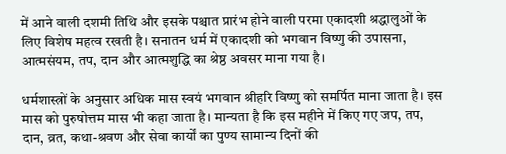में आने वाली दशमी तिथि और इसके पश्चात प्रारंभ होने वाली परमा एकादशी श्रद्धालुओं के लिए विशेष महत्व रखती है। सनातन धर्म में एकादशी को भगवान विष्णु की उपासना, आत्मसंयम, तप, दान और आत्मशुद्धि का श्रेष्ठ अवसर माना गया है।

धर्मशास्त्रों के अनुसार अधिक मास स्वयं भगवान श्रीहरि विष्णु को समर्पित माना जाता है। इस मास को पुरुषोत्तम मास भी कहा जाता है। मान्यता है कि इस महीने में किए गए जप, तप, दान, व्रत, कथा-श्रवण और सेवा कार्यों का पुण्य सामान्य दिनों की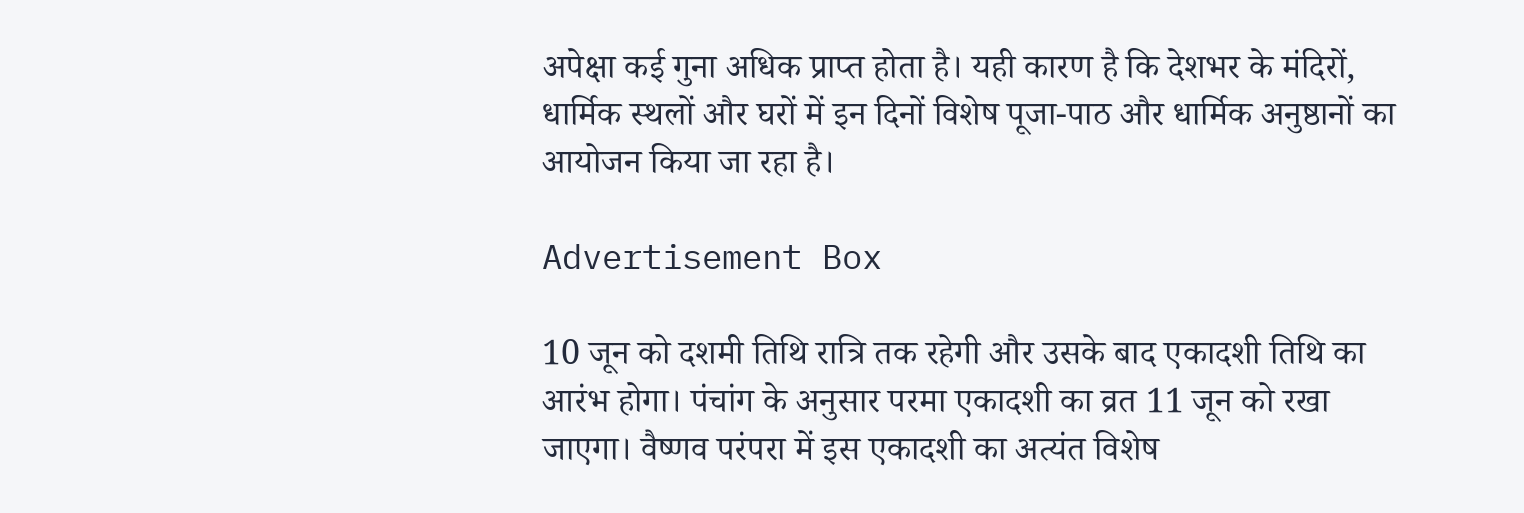अपेक्षा कई गुना अधिक प्राप्त होता है। यही कारण है कि देशभर के मंदिरों, धार्मिक स्थलों और घरों में इन दिनों विशेष पूजा-पाठ और धार्मिक अनुष्ठानों का आयोजन किया जा रहा है।

Advertisement Box

10 जून को दशमी तिथि रात्रि तक रहेगी और उसके बाद एकादशी तिथि का आरंभ होगा। पंचांग के अनुसार परमा एकादशी का व्रत 11 जून को रखा जाएगा। वैष्णव परंपरा में इस एकादशी का अत्यंत विशेष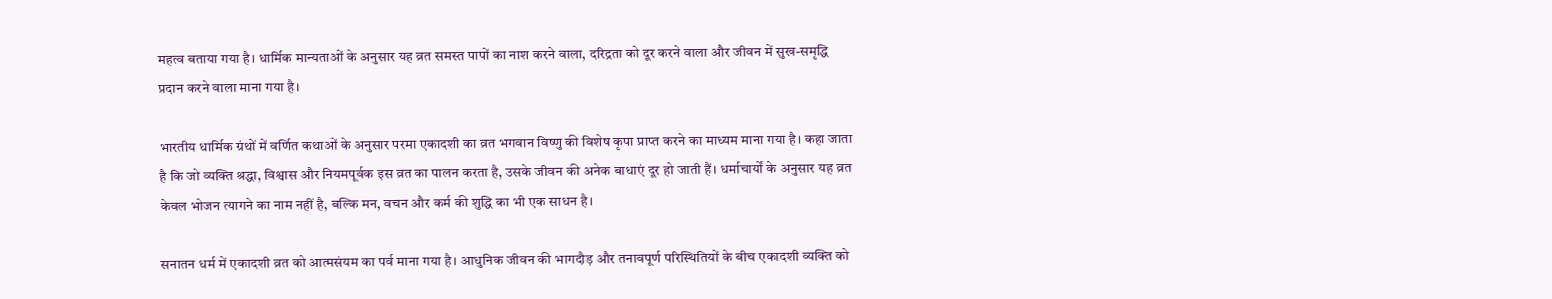महत्व बताया गया है। धार्मिक मान्यताओं के अनुसार यह व्रत समस्त पापों का नाश करने वाला, दरिद्रता को दूर करने वाला और जीवन में सुख-समृद्धि प्रदान करने वाला माना गया है।

भारतीय धार्मिक ग्रंथों में वर्णित कथाओं के अनुसार परमा एकादशी का व्रत भगवान विष्णु की विशेष कृपा प्राप्त करने का माध्यम माना गया है। कहा जाता है कि जो व्यक्ति श्रद्धा, विश्वास और नियमपूर्वक इस व्रत का पालन करता है, उसके जीवन की अनेक बाधाएं दूर हो जाती हैं। धर्माचार्यों के अनुसार यह व्रत केवल भोजन त्यागने का नाम नहीं है, बल्कि मन, वचन और कर्म की शुद्धि का भी एक साधन है।

सनातन धर्म में एकादशी व्रत को आत्मसंयम का पर्व माना गया है। आधुनिक जीवन की भागदौड़ और तनावपूर्ण परिस्थितियों के बीच एकादशी व्यक्ति को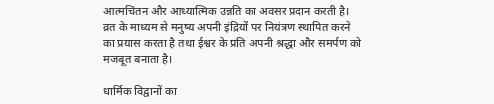आत्मचिंतन और आध्यात्मिक उन्नति का अवसर प्रदान करती है। व्रत के माध्यम से मनुष्य अपनी इंद्रियों पर नियंत्रण स्थापित करने का प्रयास करता है तथा ईश्वर के प्रति अपनी श्रद्धा और समर्पण को मजबूत बनाता है।

धार्मिक विद्वानों का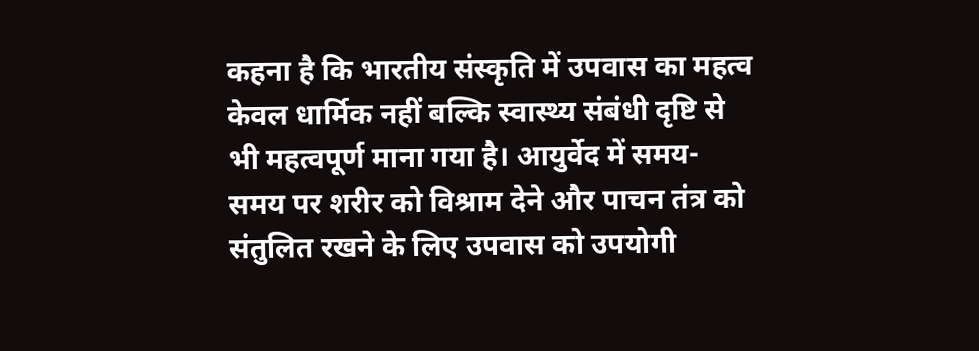कहना है कि भारतीय संस्कृति में उपवास का महत्व केवल धार्मिक नहीं बल्कि स्वास्थ्य संबंधी दृष्टि से भी महत्वपूर्ण माना गया है। आयुर्वेद में समय-समय पर शरीर को विश्राम देने और पाचन तंत्र को संतुलित रखने के लिए उपवास को उपयोगी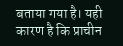बताया गया है। यही कारण है कि प्राचीन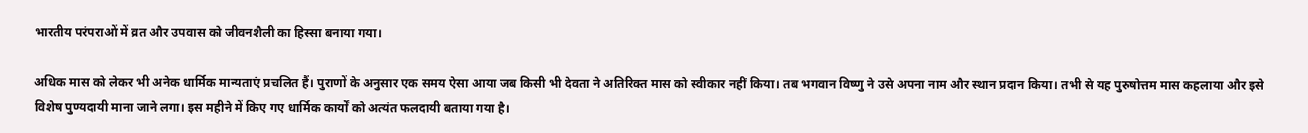भारतीय परंपराओं में व्रत और उपवास को जीवनशैली का हिस्सा बनाया गया।

अधिक मास को लेकर भी अनेक धार्मिक मान्यताएं प्रचलित हैं। पुराणों के अनुसार एक समय ऐसा आया जब किसी भी देवता ने अतिरिक्त मास को स्वीकार नहीं किया। तब भगवान विष्णु ने उसे अपना नाम और स्थान प्रदान किया। तभी से यह पुरुषोत्तम मास कहलाया और इसे विशेष पुण्यदायी माना जाने लगा। इस महीने में किए गए धार्मिक कार्यों को अत्यंत फलदायी बताया गया है।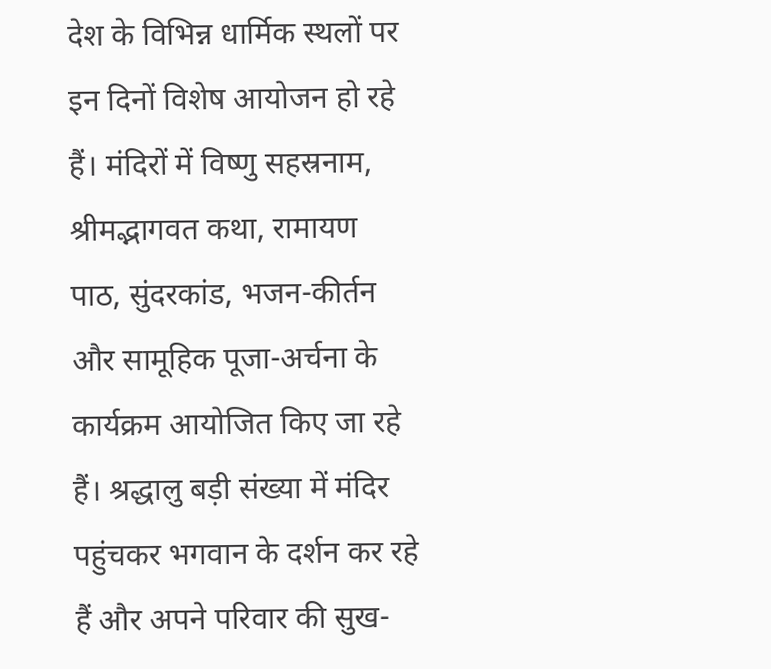देश के विभिन्न धार्मिक स्थलों पर इन दिनों विशेष आयोजन हो रहे हैं। मंदिरों में विष्णु सहस्रनाम, श्रीमद्भागवत कथा, रामायण पाठ, सुंदरकांड, भजन-कीर्तन और सामूहिक पूजा-अर्चना के कार्यक्रम आयोजित किए जा रहे हैं। श्रद्धालु बड़ी संख्या में मंदिर पहुंचकर भगवान के दर्शन कर रहे हैं और अपने परिवार की सुख-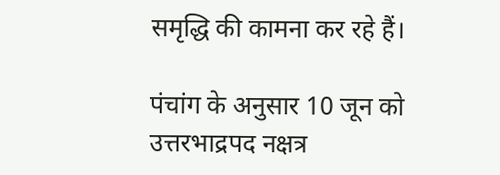समृद्धि की कामना कर रहे हैं।

पंचांग के अनुसार 10 जून को उत्तरभाद्रपद नक्षत्र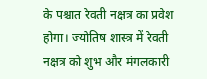के पश्चात रेवती नक्षत्र का प्रवेश होगा। ज्योतिष शास्त्र में रेवती नक्षत्र को शुभ और मंगलकारी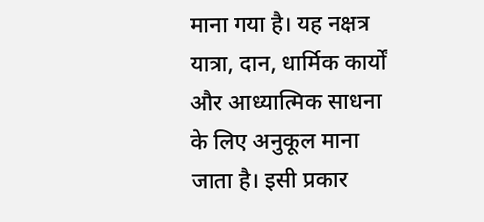माना गया है। यह नक्षत्र यात्रा, दान, धार्मिक कार्यों और आध्यात्मिक साधना के लिए अनुकूल माना जाता है। इसी प्रकार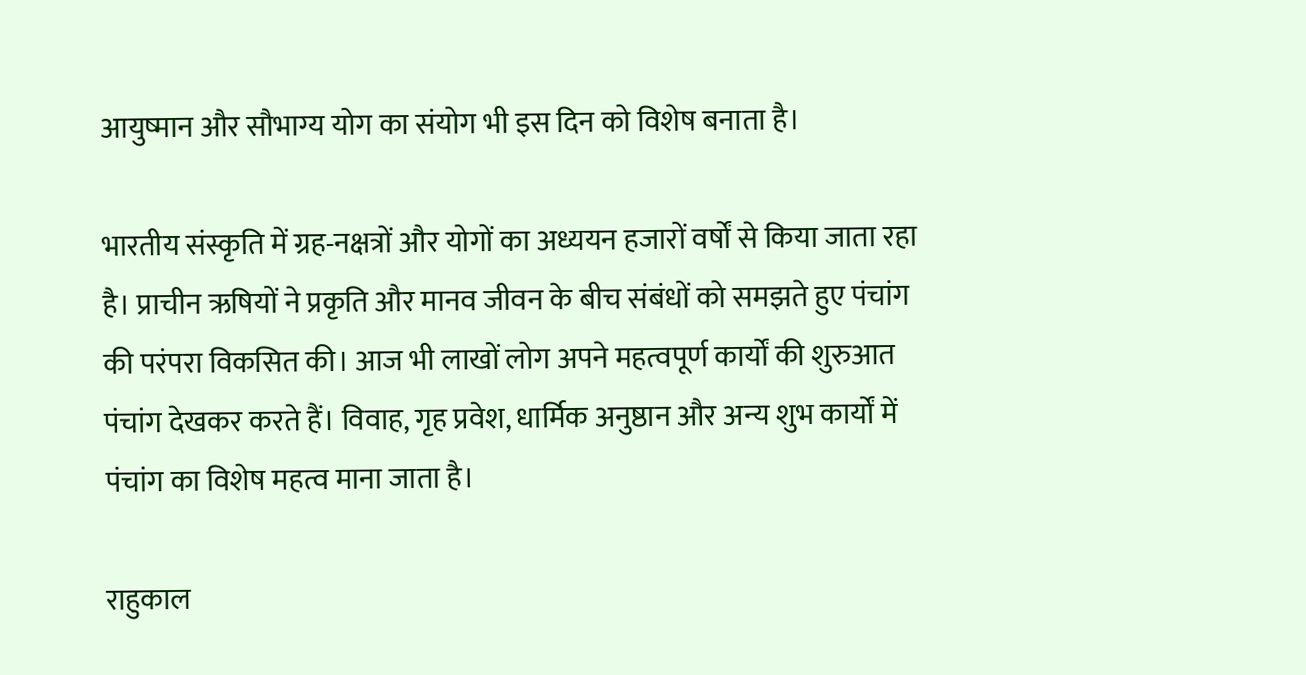आयुष्मान और सौभाग्य योग का संयोग भी इस दिन को विशेष बनाता है।

भारतीय संस्कृति में ग्रह-नक्षत्रों और योगों का अध्ययन हजारों वर्षों से किया जाता रहा है। प्राचीन ऋषियों ने प्रकृति और मानव जीवन के बीच संबंधों को समझते हुए पंचांग की परंपरा विकसित की। आज भी लाखों लोग अपने महत्वपूर्ण कार्यों की शुरुआत पंचांग देखकर करते हैं। विवाह, गृह प्रवेश, धार्मिक अनुष्ठान और अन्य शुभ कार्यों में पंचांग का विशेष महत्व माना जाता है।

राहुकाल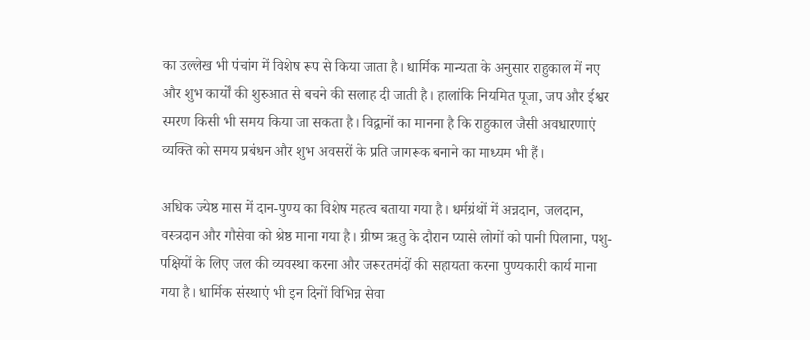का उल्लेख भी पंचांग में विशेष रूप से किया जाता है। धार्मिक मान्यता के अनुसार राहुकाल में नए और शुभ कार्यों की शुरुआत से बचने की सलाह दी जाती है। हालांकि नियमित पूजा, जप और ईश्वर स्मरण किसी भी समय किया जा सकता है। विद्वानों का मानना है कि राहुकाल जैसी अवधारणाएं व्यक्ति को समय प्रबंधन और शुभ अवसरों के प्रति जागरूक बनाने का माध्यम भी हैं।

अधिक ज्येष्ठ मास में दान-पुण्य का विशेष महत्व बताया गया है। धर्मग्रंथों में अन्नदान, जलदान, वस्त्रदान और गौसेवा को श्रेष्ठ माना गया है। ग्रीष्म ऋतु के दौरान प्यासे लोगों को पानी पिलाना, पशु-पक्षियों के लिए जल की व्यवस्था करना और जरूरतमंदों की सहायता करना पुण्यकारी कार्य माना गया है। धार्मिक संस्थाएं भी इन दिनों विभिन्न सेवा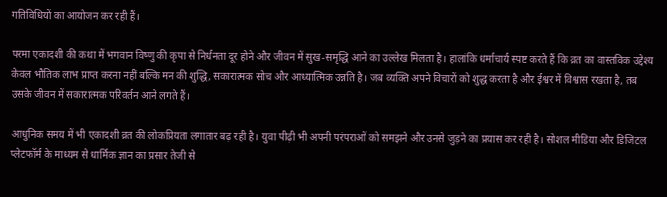गतिविधियों का आयोजन कर रही हैं।

परमा एकादशी की कथा में भगवान विष्णु की कृपा से निर्धनता दूर होने और जीवन में सुख-समृद्धि आने का उल्लेख मिलता है। हालांकि धर्माचार्य स्पष्ट करते हैं कि व्रत का वास्तविक उद्देश्य केवल भौतिक लाभ प्राप्त करना नहीं बल्कि मन की शुद्धि, सकारात्मक सोच और आध्यात्मिक उन्नति है। जब व्यक्ति अपने विचारों को शुद्ध करता है और ईश्वर में विश्वास रखता है, तब उसके जीवन में सकारात्मक परिवर्तन आने लगते हैं।

आधुनिक समय में भी एकादशी व्रत की लोकप्रियता लगातार बढ़ रही है। युवा पीढ़ी भी अपनी परंपराओं को समझने और उनसे जुड़ने का प्रयास कर रही है। सोशल मीडिया और डिजिटल प्लेटफॉर्म के माध्यम से धार्मिक ज्ञान का प्रसार तेजी से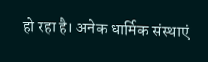हो रहा है। अनेक धार्मिक संस्थाएं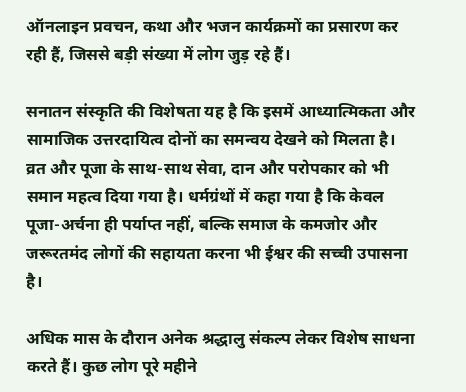ऑनलाइन प्रवचन, कथा और भजन कार्यक्रमों का प्रसारण कर रही हैं, जिससे बड़ी संख्या में लोग जुड़ रहे हैं।

सनातन संस्कृति की विशेषता यह है कि इसमें आध्यात्मिकता और सामाजिक उत्तरदायित्व दोनों का समन्वय देखने को मिलता है। व्रत और पूजा के साथ-साथ सेवा, दान और परोपकार को भी समान महत्व दिया गया है। धर्मग्रंथों में कहा गया है कि केवल पूजा-अर्चना ही पर्याप्त नहीं, बल्कि समाज के कमजोर और जरूरतमंद लोगों की सहायता करना भी ईश्वर की सच्ची उपासना है।

अधिक मास के दौरान अनेक श्रद्धालु संकल्प लेकर विशेष साधना करते हैं। कुछ लोग पूरे महीने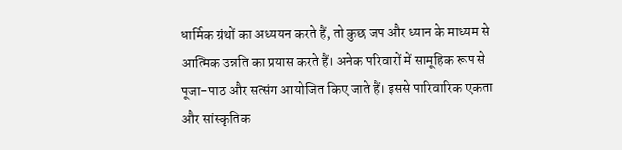धार्मिक ग्रंथों का अध्ययन करते हैं, तो कुछ जप और ध्यान के माध्यम से आत्मिक उन्नति का प्रयास करते हैं। अनेक परिवारों में सामूहिक रूप से पूजा-पाठ और सत्संग आयोजित किए जाते हैं। इससे पारिवारिक एकता और सांस्कृतिक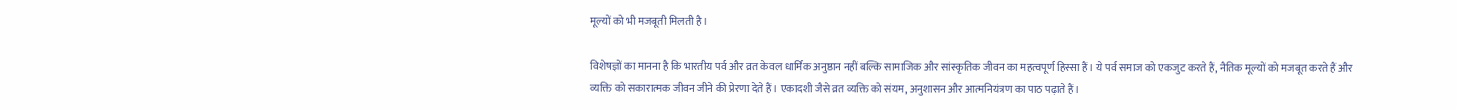मूल्यों को भी मजबूती मिलती है।

विशेषज्ञों का मानना है कि भारतीय पर्व और व्रत केवल धार्मिक अनुष्ठान नहीं बल्कि सामाजिक और सांस्कृतिक जीवन का महत्वपूर्ण हिस्सा हैं। ये पर्व समाज को एकजुट करते हैं, नैतिक मूल्यों को मजबूत करते हैं और व्यक्ति को सकारात्मक जीवन जीने की प्रेरणा देते हैं। एकादशी जैसे व्रत व्यक्ति को संयम, अनुशासन और आत्मनियंत्रण का पाठ पढ़ाते हैं।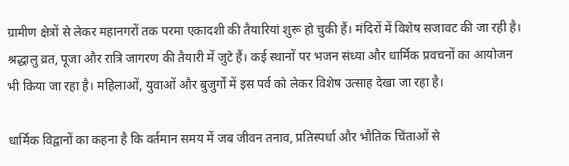ग्रामीण क्षेत्रों से लेकर महानगरों तक परमा एकादशी की तैयारियां शुरू हो चुकी हैं। मंदिरों में विशेष सजावट की जा रही है। श्रद्धालु व्रत, पूजा और रात्रि जागरण की तैयारी में जुटे हैं। कई स्थानों पर भजन संध्या और धार्मिक प्रवचनों का आयोजन भी किया जा रहा है। महिलाओं, युवाओं और बुजुर्गों में इस पर्व को लेकर विशेष उत्साह देखा जा रहा है।

धार्मिक विद्वानों का कहना है कि वर्तमान समय में जब जीवन तनाव, प्रतिस्पर्धा और भौतिक चिंताओं से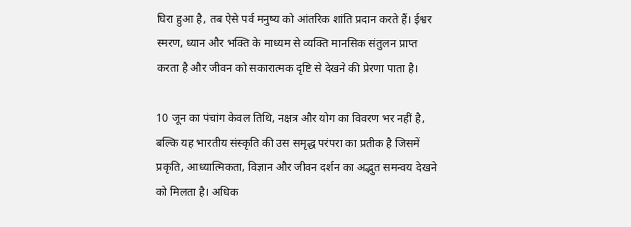घिरा हुआ है, तब ऐसे पर्व मनुष्य को आंतरिक शांति प्रदान करते हैं। ईश्वर स्मरण, ध्यान और भक्ति के माध्यम से व्यक्ति मानसिक संतुलन प्राप्त करता है और जीवन को सकारात्मक दृष्टि से देखने की प्रेरणा पाता है।

10 जून का पंचांग केवल तिथि, नक्षत्र और योग का विवरण भर नहीं है, बल्कि यह भारतीय संस्कृति की उस समृद्ध परंपरा का प्रतीक है जिसमें प्रकृति, आध्यात्मिकता, विज्ञान और जीवन दर्शन का अद्भुत समन्वय देखने को मिलता है। अधिक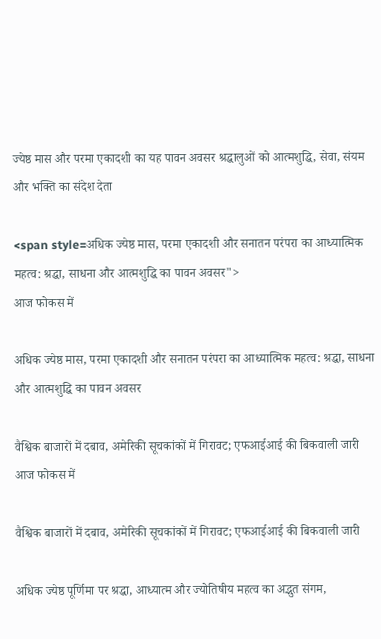ज्येष्ठ मास और परमा एकादशी का यह पावन अवसर श्रद्धालुओं को आत्मशुद्धि, सेवा, संयम और भक्ति का संदेश देता

<span style=अधिक ज्येष्ठ मास, परमा एकादशी और सनातन परंपरा का आध्यात्मिक महत्व: श्रद्धा, साधना और आत्मशुद्धि का पावन अवसर">
आज फोकस में

अधिक ज्येष्ठ मास, परमा एकादशी और सनातन परंपरा का आध्यात्मिक महत्व: श्रद्धा, साधना और आत्मशुद्धि का पावन अवसर

वैश्विक बाजारों में दबाव, अमेरिकी सूचकांकों में गिरावट; एफआईआई की बिकवाली जारी
आज फोकस में

वैश्विक बाजारों में दबाव, अमेरिकी सूचकांकों में गिरावट; एफआईआई की बिकवाली जारी

अधिक ज्येष्ठ पूर्णिमा पर श्रद्धा, आध्यात्म और ज्योतिषीय महत्व का अद्भुत संगम,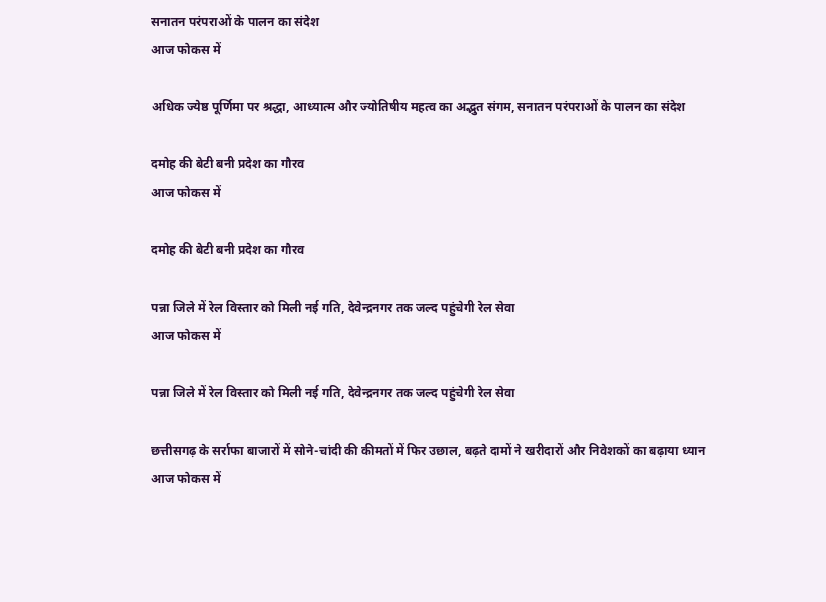सनातन परंपराओं के पालन का संदेश
आज फोकस में

अधिक ज्येष्ठ पूर्णिमा पर श्रद्धा, आध्यात्म और ज्योतिषीय महत्व का अद्भुत संगम, सनातन परंपराओं के पालन का संदेश

दमोह की बेटी बनी प्रदेश का गौरव
आज फोकस में

दमोह की बेटी बनी प्रदेश का गौरव

पन्ना जिले में रेल विस्तार को मिली नई गति, देवेन्द्रनगर तक जल्द पहुंचेगी रेल सेवा
आज फोकस में

पन्ना जिले में रेल विस्तार को मिली नई गति, देवेन्द्रनगर तक जल्द पहुंचेगी रेल सेवा

छत्तीसगढ़ के सर्राफा बाजारों में सोने-चांदी की कीमतों में फिर उछाल, बढ़ते दामों ने खरीदारों और निवेशकों का बढ़ाया ध्यान
आज फोकस में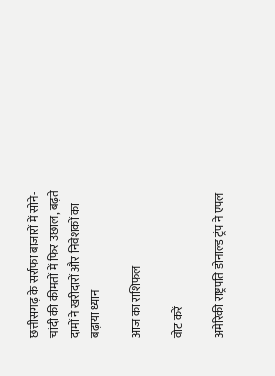छत्तीसगढ़ के सर्राफा बाजारों में सोने-चांदी की कीमतों में फिर उछाल, बढ़ते दामों ने खरीदारों और निवेशकों का बढ़ाया ध्यान

आज का राशिफल

वोट करें

अमेरिकी राष्ट्रपति डोनाल्ड ट्रंप ने एपल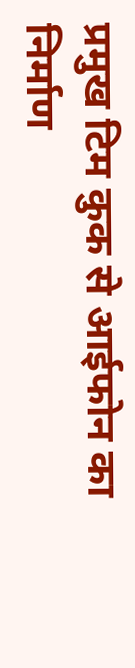प्रमुख टिम कुक से आईफोन का निर्माण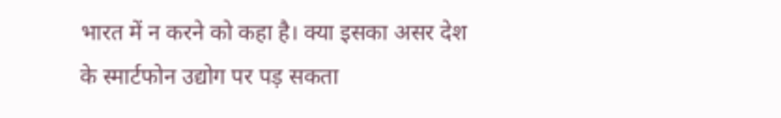भारत में न करने को कहा है। क्या इसका असर देश के स्मार्टफोन उद्योग पर पड़ सकता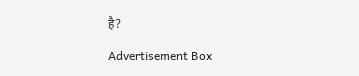है?

Advertisement Box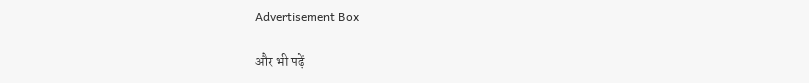Advertisement Box

और भी पढ़ें